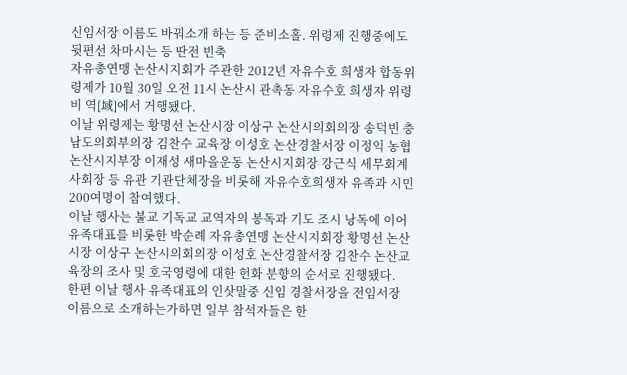신임서장 이름도 바꿔소개 하는 등 준비소홀. 위령제 진행중에도 뒷편선 차마시는 등 딴전 빈축
자유총연맹 논산시지회가 주관한 2012년 자유수호 희생자 합동위령제가 10월 30일 오전 11시 논산시 관촉동 자유수호 희생자 위령비 역[域]에서 거행됐다.
이날 위령제는 황명선 논산시장 이상구 논산시의회의장 송덕빈 충남도의회부의장 김찬수 교육장 이성호 논산경찰서장 이정익 농협논산시지부장 이재성 새마을운동 논산시지회장 강근식 세무회계사회장 등 유관 기관단체장을 비롯해 자유수호희생자 유족과 시민 200여명이 참여했다.
이날 행사는 불교 기독교 교역자의 봉독과 기도 조시 낭독에 이어 유족대표를 비롯한 박순례 자유총연맹 논산시지회장 황명선 논산시장 이상구 논산시의회의장 이성호 논산경찰서장 김찬수 논산교육장의 조사 및 호국영령에 대한 헌화 분향의 순서로 진행됐다.
한편 이날 행사 유족대표의 인삿말중 신임 경찰서장을 전임서장 이름으로 소개하는가하면 일부 참석자들은 한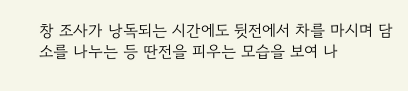창 조사가 낭독되는 시간에도 뒷전에서 차를 마시며 담소를 나누는 등 딴전을 피우는 모습을 보여 나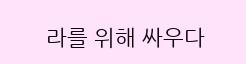라를 위해 싸우다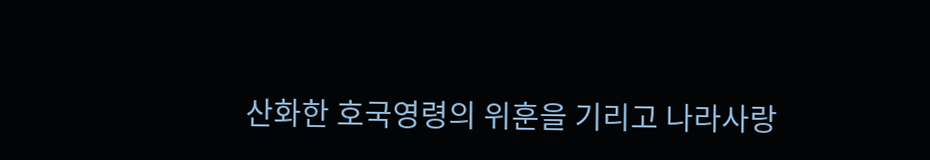산화한 호국영령의 위훈을 기리고 나라사랑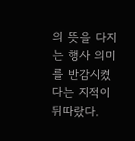의 뜻을 다지는 행사 의미를 반감시켰다는 지적이 뒤따랐다.